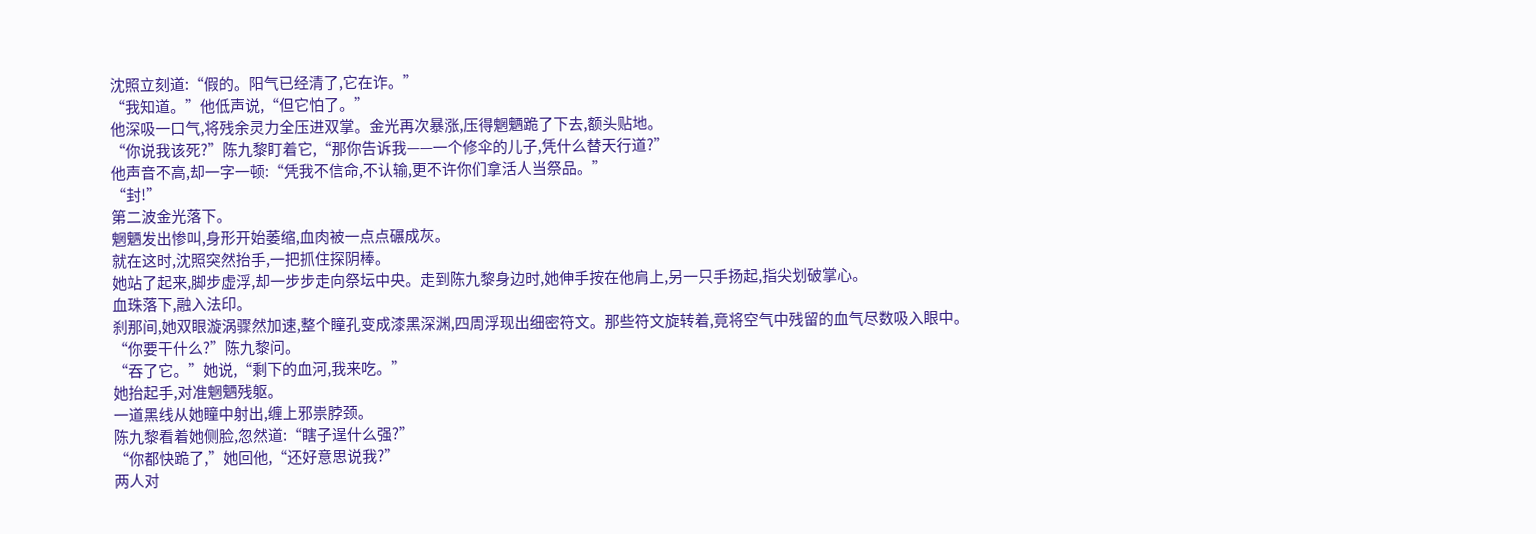沈照立刻道:“假的。阳气已经清了,它在诈。”
“我知道。”他低声说,“但它怕了。”
他深吸一口气,将残余灵力全压进双掌。金光再次暴涨,压得魍魉跪了下去,额头贴地。
“你说我该死?”陈九黎盯着它,“那你告诉我——一个修伞的儿子,凭什么替天行道?”
他声音不高,却一字一顿:“凭我不信命,不认输,更不许你们拿活人当祭品。”
“封!”
第二波金光落下。
魍魉发出惨叫,身形开始萎缩,血肉被一点点碾成灰。
就在这时,沈照突然抬手,一把抓住探阴棒。
她站了起来,脚步虚浮,却一步步走向祭坛中央。走到陈九黎身边时,她伸手按在他肩上,另一只手扬起,指尖划破掌心。
血珠落下,融入法印。
刹那间,她双眼漩涡骤然加速,整个瞳孔变成漆黑深渊,四周浮现出细密符文。那些符文旋转着,竟将空气中残留的血气尽数吸入眼中。
“你要干什么?”陈九黎问。
“吞了它。”她说,“剩下的血河,我来吃。”
她抬起手,对准魍魉残躯。
一道黑线从她瞳中射出,缠上邪祟脖颈。
陈九黎看着她侧脸,忽然道:“瞎子逞什么强?”
“你都快跪了,”她回他,“还好意思说我?”
两人对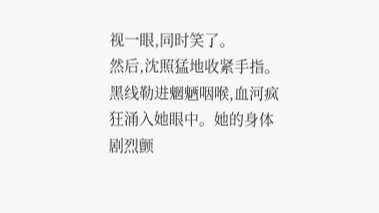视一眼,同时笑了。
然后,沈照猛地收紧手指。
黑线勒进魍魉咽喉,血河疯狂涌入她眼中。她的身体剧烈颤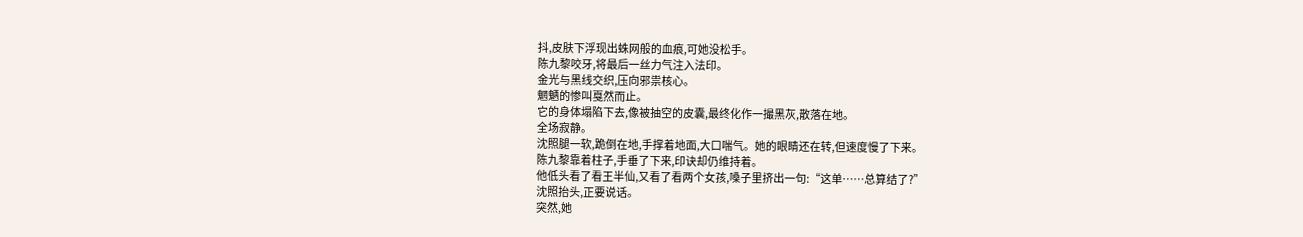抖,皮肤下浮现出蛛网般的血痕,可她没松手。
陈九黎咬牙,将最后一丝力气注入法印。
金光与黑线交织,压向邪祟核心。
魍魉的惨叫戛然而止。
它的身体塌陷下去,像被抽空的皮囊,最终化作一撮黑灰,散落在地。
全场寂静。
沈照腿一软,跪倒在地,手撑着地面,大口喘气。她的眼睛还在转,但速度慢了下来。
陈九黎靠着柱子,手垂了下来,印诀却仍维持着。
他低头看了看王半仙,又看了看两个女孩,嗓子里挤出一句:“这单……总算结了?”
沈照抬头,正要说话。
突然,她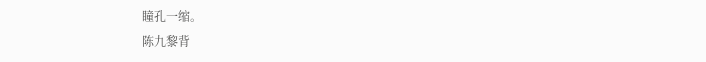瞳孔一缩。
陈九黎背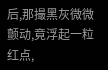后,那撮黑灰微微颤动,竟浮起一粒红点,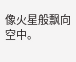像火星般飘向空中。